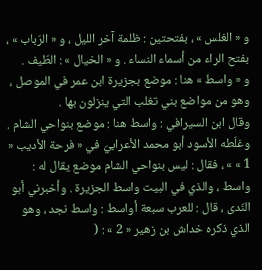و « الغلس » ، بفتحتين : ظلمة آخر الليل ، و « الرّباب » ، بفتح الراء من أسماء النساء . و « الخيال » : الطّيف .
و « واسط » هنا : موضع بجزيرة ابن عمر في الموصل ، وهو من مواضع بني تغلب التي ينزلون بها .
وقال ابن السيرافي : واسط هنا : موضع بنواحي الشام . وغلّطه الأسود أبو محمد الأعرابيّ في « فرحة الأديب « 1 » » ، فقال : ليس بنواحي الشام موضع يقال له :
واسط ، والذي في البيت واسط الجزيرة . وأخبرني أبو النّدى ، قال : للعرب سبعة أواسط : واسط نجد ، وهو الذي ذكره خداش بن زهير « 2 » : (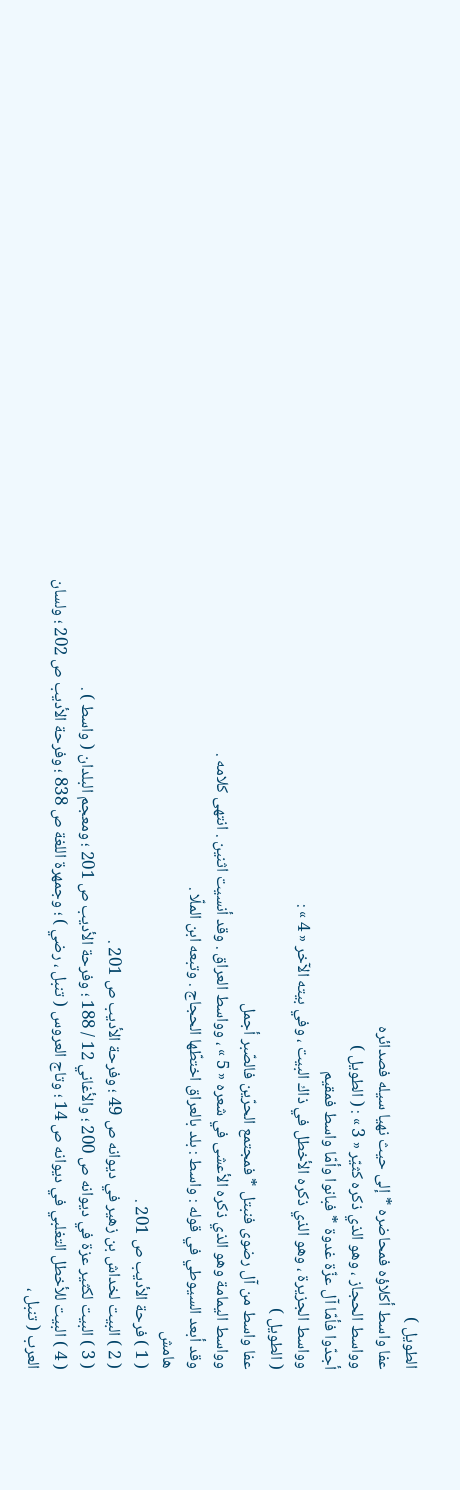الطويل )
عفا واسط أكلاؤه فمحاضره * إلى حيث نهيا سيله فصدائره
وواسط الحجاز ، وهو الذي ذكره كثيّر « 3 » : ( الطويل )
أجدّوا فأمّا آل عزّة غدوة * فبانوا وأمّا واسط فمقيم
وواسط الجزيرة ، وهو الذي ذكره الأخطل في ذاك البيت ، وفي بيته الآخر « 4 » :
( الطويل )
عفا واسط من آل رضوى فنبتل * فمجتمع الحرّين فالصّبر أجمل
وواسط اليمامة وهو الذي ذكره الأعشى في شعره « 5 » ، وواسط العراق . وقد أنسيت اثنين . انتهى كلامه .
وقد أبعد السيوطي في قوله : واسط : بلد بالعراق اختطّها الحجاج . وتبعه ابن الملّا .
هامش
( 1 ) فرحة الأديب ص 201 .
( 2 ) البيت لخداش بن زهير في ديوانه ص 49 ؛ وفرحة الأديب ص 201 .
( 3 ) البيت لكثير عزة في ديوانه ص 200 ؛ والأغاني 12 / 188 ؛ وفرحة الأديب ص 201 ؛ ومعجم البلدان ( واسط ) .
( 4 ) البيت للأخطل التغلبي في ديوانه ص 14 ؛ وتاج العروس ( تنبل ، رضي ) ؛ وجمهرة اللغة ص 838 ؛ وفرحة الأديب ص 202 ؛ ولسان العرب ( تنبل ،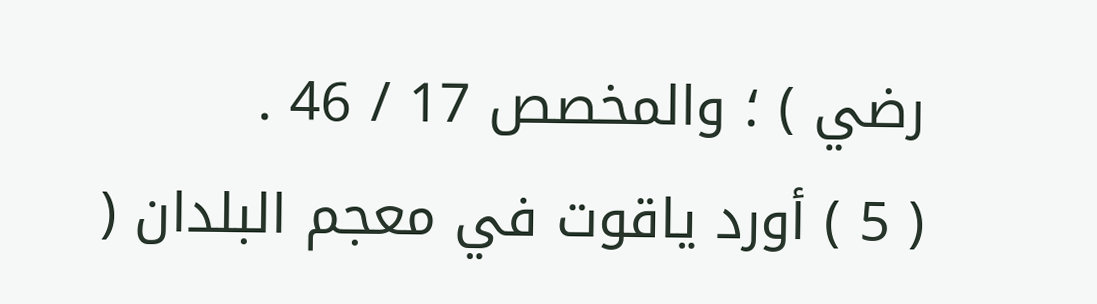رضي ) ؛ والمخصص 17 / 46 .
( 5 ) أورد ياقوت في معجم البلدان (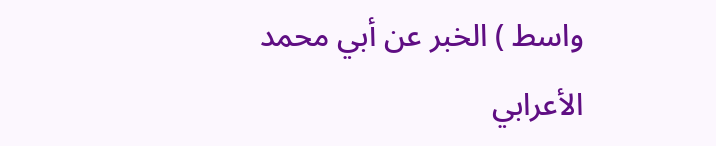واسط ) الخبر عن أبي محمد الأعرابي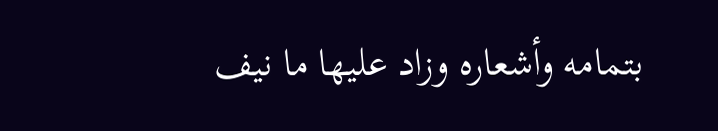بتمامه وأشعاره وزاد عليها ما نيف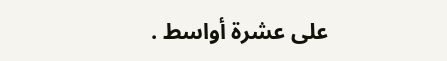على عشرة أواسط .